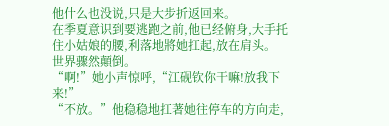他什么也没说,只是大步折返回来。
在季夏意识到要逃跑之前,他已经俯身,大手托住小姑娘的腰,利落地將她扛起,放在肩头。
世界骤然顛倒。
“啊!”她小声惊呼,“江砚钦你干嘛!放我下来!”
“不放。”他稳稳地扛著她往停车的方向走,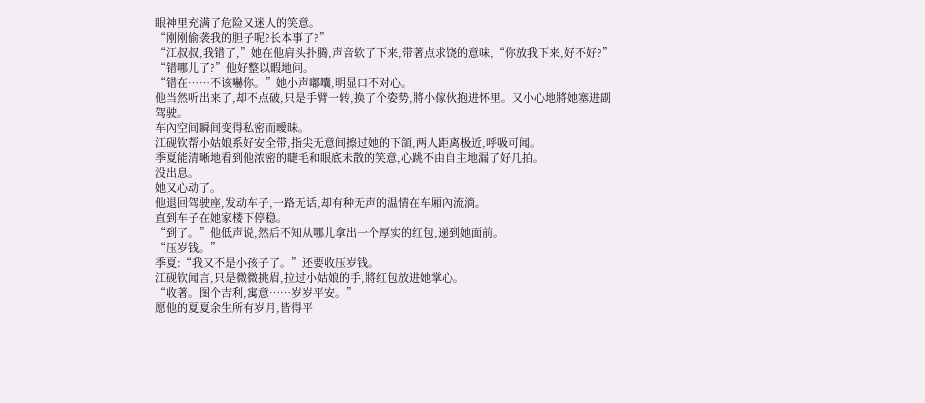眼神里充满了危险又迷人的笑意。
“刚刚偷袭我的胆子呢?长本事了?”
“江叔叔,我错了,”她在他肩头扑腾,声音软了下来,带著点求饶的意味,“你放我下来,好不好?”
“错哪儿了?”他好整以暇地问。
“错在……不该嚇你。”她小声嘟囔,明显口不对心。
他当然听出来了,却不点破,只是手臂一转,换了个姿势,將小傢伙抱进怀里。又小心地將她塞进副驾驶。
车內空间瞬间变得私密而曖昧。
江砚钦帮小姑娘系好安全带,指尖无意间擦过她的下頜,两人距离极近,呼吸可闻。
季夏能清晰地看到他浓密的睫毛和眼底未散的笑意,心跳不由自主地漏了好几拍。
没出息。
她又心动了。
他退回驾驶座,发动车子,一路无话,却有种无声的温情在车厢內流淌。
直到车子在她家楼下停稳。
“到了。”他低声说,然后不知从哪儿拿出一个厚实的红包,递到她面前。
“压岁钱。”
季夏:“我又不是小孩子了。”还要收压岁钱。
江砚钦闻言,只是微微挑眉,拉过小姑娘的手,將红包放进她掌心。
“收著。图个吉利,寓意……岁岁平安。”
愿他的夏夏余生所有岁月,皆得平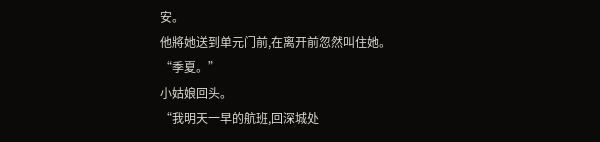安。
他將她送到单元门前,在离开前忽然叫住她。
“季夏。”
小姑娘回头。
“我明天一早的航班,回深城处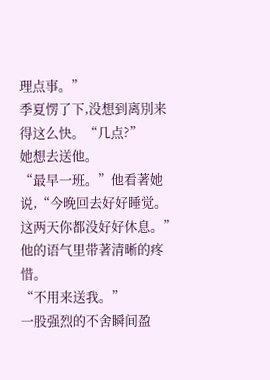理点事。”
季夏愣了下,没想到离別来得这么快。“几点?”
她想去送他。
“最早一班。”他看著她说,“今晚回去好好睡觉。这两天你都没好好休息。”他的语气里带著清晰的疼惜。
“不用来送我。”
一股强烈的不舍瞬间盈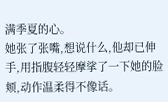满季夏的心。
她张了张嘴,想说什么,他却已伸手,用指腹轻轻摩挲了一下她的脸颊,动作温柔得不像话。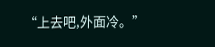“上去吧,外面冷。”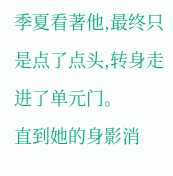季夏看著他,最终只是点了点头,转身走进了单元门。
直到她的身影消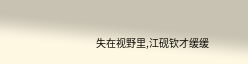失在视野里,江砚钦才缓缓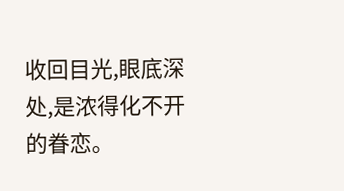收回目光,眼底深处,是浓得化不开的眷恋。